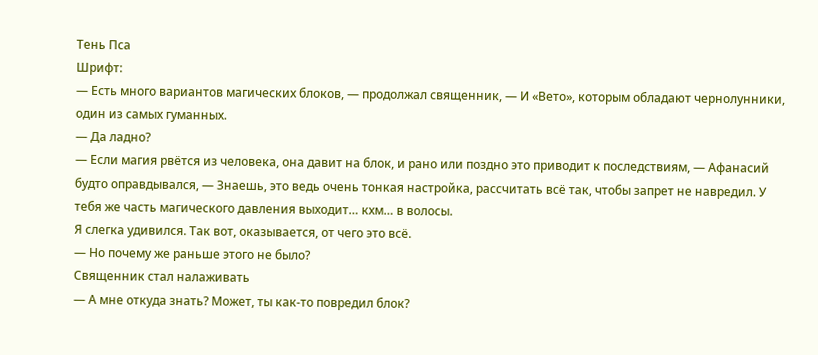Тень Пса
Шрифт:
— Есть много вариантов магических блоков, — продолжал священник, — И «Вето», которым обладают чернолунники, один из самых гуманных.
— Да ладно?
— Если магия рвётся из человека, она давит на блок, и рано или поздно это приводит к последствиям, — Афанасий будто оправдывался, — Знаешь, это ведь очень тонкая настройка, рассчитать всё так, чтобы запрет не навредил. У тебя же часть магического давления выходит… кхм… в волосы.
Я слегка удивился. Так вот, оказывается, от чего это всё.
— Но почему же раньше этого не было?
Священник стал налаживать
— А мне откуда знать? Может, ты как-то повредил блок?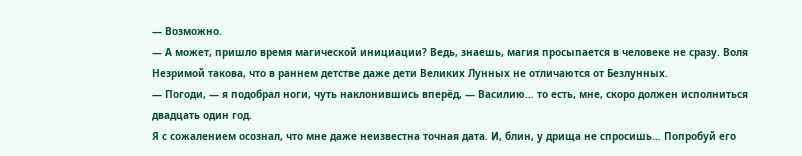— Возможно.
— А может, пришло время магической инициации? Ведь, знаешь, магия просыпается в человеке не сразу. Воля Незримой такова, что в раннем детстве даже дети Великих Лунных не отличаются от Безлунных.
— Погоди, — я подобрал ноги, чуть наклонившись вперёд, — Василию… то есть, мне, скоро должен исполниться двадцать один год.
Я с сожалением осознал, что мне даже неизвестна точная дата. И, блин, у дрища не спросишь… Попробуй его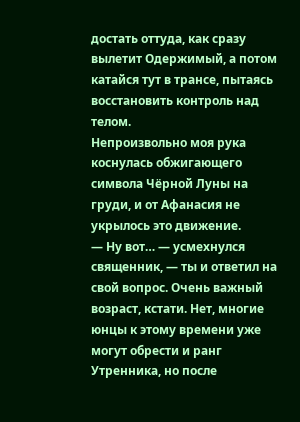достать оттуда, как сразу вылетит Одержимый, а потом катайся тут в трансе, пытаясь восстановить контроль над телом.
Непроизвольно моя рука коснулась обжигающего символа Чёрной Луны на груди, и от Афанасия не укрылось это движение.
— Ну вот… — усмехнулся священник, — ты и ответил на свой вопрос. Очень важный возраст, кстати. Нет, многие юнцы к этому времени уже могут обрести и ранг Утренника, но после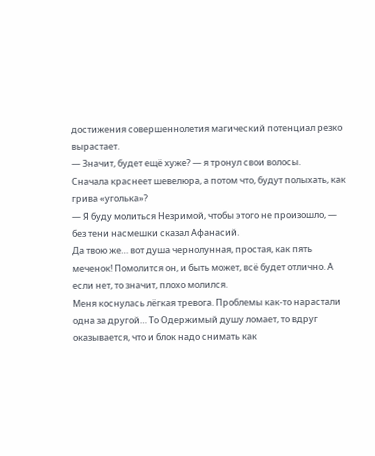достижения совершеннолетия магический потенциал резко вырастает.
— Значит, будет ещё хуже? — я тронул свои волосы.
Сначала краснеет шевелюра, а потом что, будут полыхать, как грива «уголька»?
— Я буду молиться Незримой, чтобы этого не произошло, — без тени насмешки сказал Афанасий.
Да твою же… вот душа чернолунная, простая, как пять меченок! Помолится он, и быть может, всё будет отлично. А если нет, то значит, плохо молился.
Меня коснулась лёгкая тревога. Проблемы как-то нарастали одна за другой… То Одержимый душу ломает, то вдруг оказывается, что и блок надо снимать как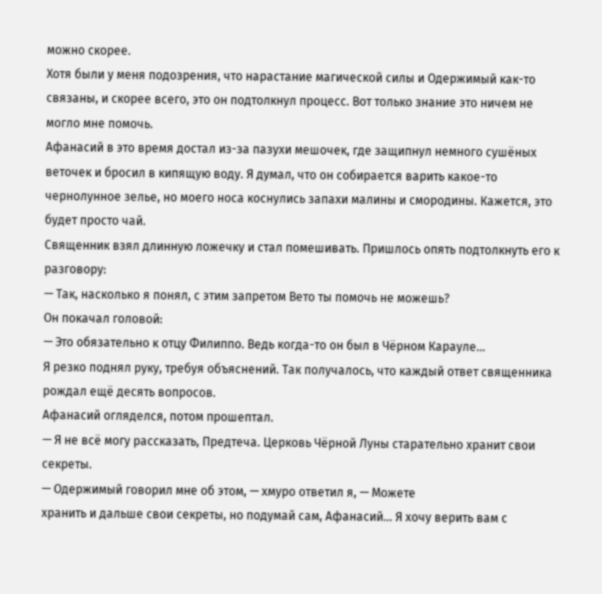можно скорее.
Хотя были у меня подозрения, что нарастание магической силы и Одержимый как-то связаны, и скорее всего, это он подтолкнул процесс. Вот только знание это ничем не могло мне помочь.
Афанасий в это время достал из-за пазухи мешочек, где защипнул немного сушёных веточек и бросил в кипящую воду. Я думал, что он собирается варить какое-то чернолунное зелье, но моего носа коснулись запахи малины и смородины. Кажется, это будет просто чай.
Священник взял длинную ложечку и стал помешивать. Пришлось опять подтолкнуть его к разговору:
— Так, насколько я понял, с этим запретом Вето ты помочь не можешь?
Он покачал головой:
— Это обязательно к отцу Филиппо. Ведь когда-то он был в Чёрном Карауле…
Я резко поднял руку, требуя объяснений. Так получалось, что каждый ответ священника рождал ещё десять вопросов.
Афанасий огляделся, потом прошептал.
— Я не всё могу рассказать, Предтеча. Церковь Чёрной Луны старательно хранит свои секреты.
— Одержимый говорил мне об этом, — хмуро ответил я, — Можете
хранить и дальше свои секреты, но подумай сам, Афанасий… Я хочу верить вам с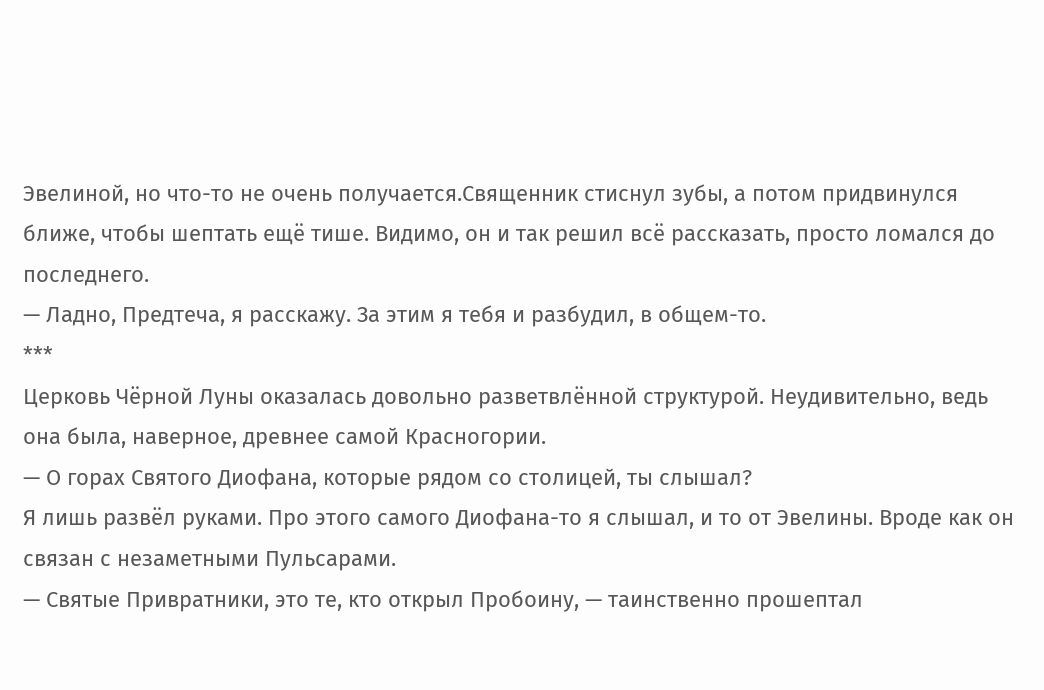Эвелиной, но что-то не очень получается.Священник стиснул зубы, а потом придвинулся ближе, чтобы шептать ещё тише. Видимо, он и так решил всё рассказать, просто ломался до последнего.
— Ладно, Предтеча, я расскажу. За этим я тебя и разбудил, в общем-то.
***
Церковь Чёрной Луны оказалась довольно разветвлённой структурой. Неудивительно, ведь она была, наверное, древнее самой Красногории.
— О горах Святого Диофана, которые рядом со столицей, ты слышал?
Я лишь развёл руками. Про этого самого Диофана-то я слышал, и то от Эвелины. Вроде как он связан с незаметными Пульсарами.
— Святые Привратники, это те, кто открыл Пробоину, — таинственно прошептал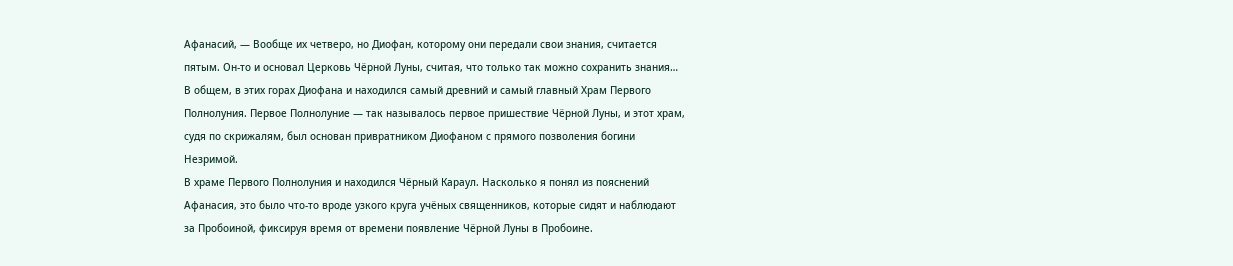Афанасий, — Вообще их четверо, но Диофан, которому они передали свои знания, считается пятым. Он-то и основал Церковь Чёрной Луны, считая, что только так можно сохранить знания…
В общем, в этих горах Диофана и находился самый древний и самый главный Храм Первого Полнолуния. Первое Полнолуние — так называлось первое пришествие Чёрной Луны, и этот храм, судя по скрижалям, был основан привратником Диофаном с прямого позволения богини Незримой.
В храме Первого Полнолуния и находился Чёрный Караул. Насколько я понял из пояснений Афанасия, это было что-то вроде узкого круга учёных священников, которые сидят и наблюдают за Пробоиной, фиксируя время от времени появление Чёрной Луны в Пробоине.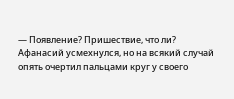— Появление? Пришествие, что ли?
Афанасий усмехнулся, но на всякий случай опять очертил пальцами круг у своего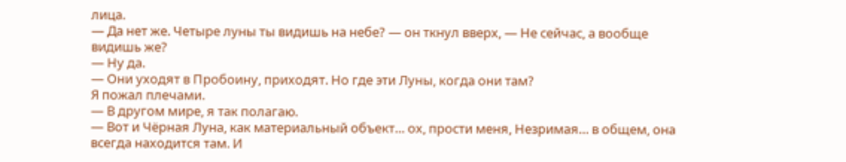лица.
— Да нет же. Четыре луны ты видишь на небе? — он ткнул вверх, — Не сейчас, а вообще видишь же?
— Ну да.
— Они уходят в Пробоину, приходят. Но где эти Луны, когда они там?
Я пожал плечами.
— В другом мире, я так полагаю.
— Вот и Чёрная Луна, как материальный объект… ох, прости меня, Незримая… в общем, она всегда находится там. И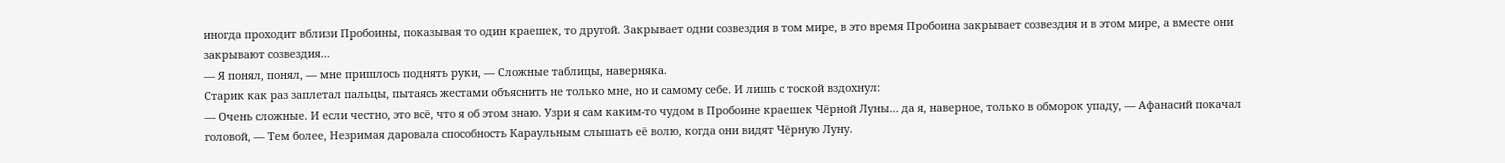иногда проходит вблизи Пробоины, показывая то один краешек, то другой. Закрывает одни созвездия в том мире, в это время Пробоина закрывает созвездия и в этом мире, а вместе они закрывают созвездия…
— Я понял, понял, — мне пришлось поднять руки, — Сложные таблицы, наверняка.
Старик как раз заплетал пальцы, пытаясь жестами объяснить не только мне, но и самому себе. И лишь с тоской вздохнул:
— Очень сложные. И если честно, это всё, что я об этом знаю. Узри я сам каким-то чудом в Пробоине краешек Чёрной Луны… да я, наверное, только в обморок упаду, — Афанасий покачал головой, — Тем более, Незримая даровала способность Караульным слышать её волю, когда они видят Чёрную Луну.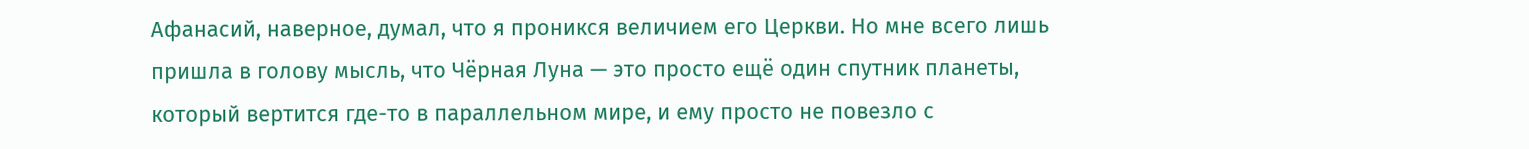Афанасий, наверное, думал, что я проникся величием его Церкви. Но мне всего лишь пришла в голову мысль, что Чёрная Луна — это просто ещё один спутник планеты, который вертится где-то в параллельном мире, и ему просто не повезло с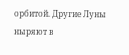орбитой. Другие Луны ныряют в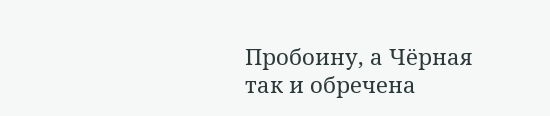Пробоину, а Чёрная так и обречена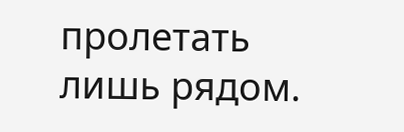пролетать лишь рядом.